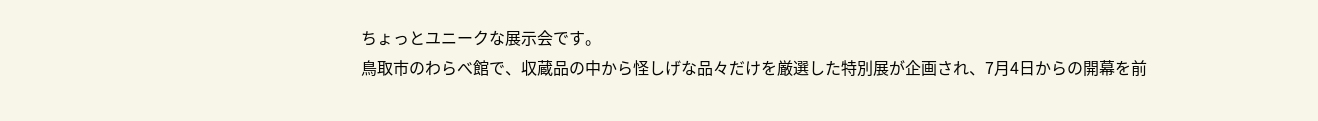ちょっとユニークな展示会です。
鳥取市のわらべ館で、収蔵品の中から怪しげな品々だけを厳選した特別展が企画され、7月4日からの開幕を前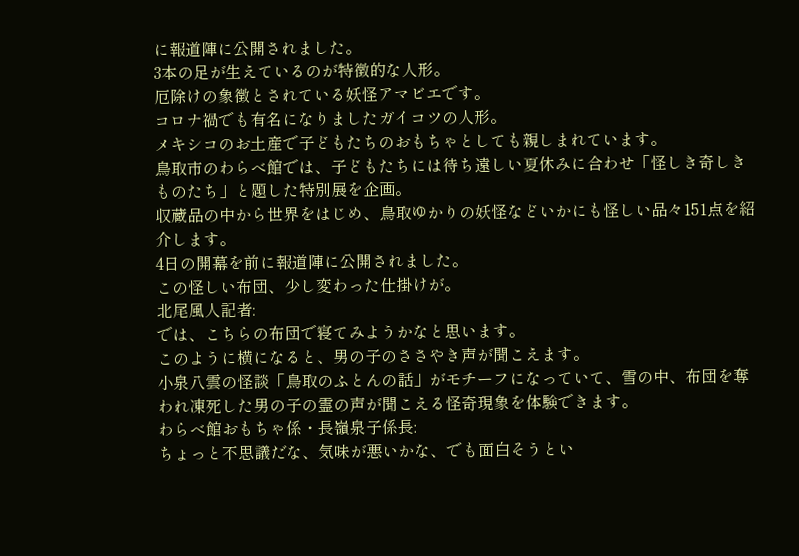に報道陣に公開されました。
3本の足が生えているのが特徴的な人形。
厄除けの象徴とされている妖怪アマビエです。
コロナ禍でも有名になりましたガイコツの人形。
メキシコのお土産で子どもたちのおもちゃとしても親しまれています。
鳥取市のわらべ館では、子どもたちには待ち遠しい夏休みに合わせ「怪しき奇しきものたち」と題した特別展を企画。
収蔵品の中から世界をはじめ、鳥取ゆかりの妖怪などいかにも怪しい品々151点を紹介します。
4日の開幕を前に報道陣に公開されました。
この怪しい布団、少し変わった仕掛けが。
北尾風人記者:
では、こちらの布団で寝てみようかなと思います。
このように横になると、男の子のささやき声が聞こえます。
小泉八雲の怪談「鳥取のふとんの話」がモチーフになっていて、雪の中、布団を奪われ凍死した男の子の霊の声が聞こえる怪奇現象を体験できます。
わらべ館おもちゃ係・長嶺泉子係長:
ちょっと不思議だな、気味が悪いかな、でも面白そうとい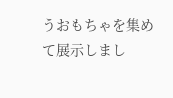うおもちゃを集めて展示しまし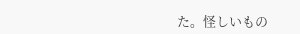た。怪しいもの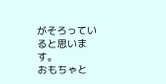がそろっていると思います。
おもちゃと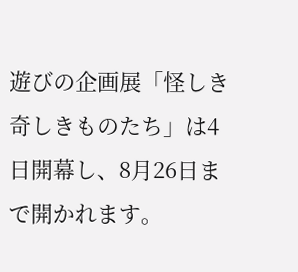遊びの企画展「怪しき奇しきものたち」は4日開幕し、8月26日まで開かれます。